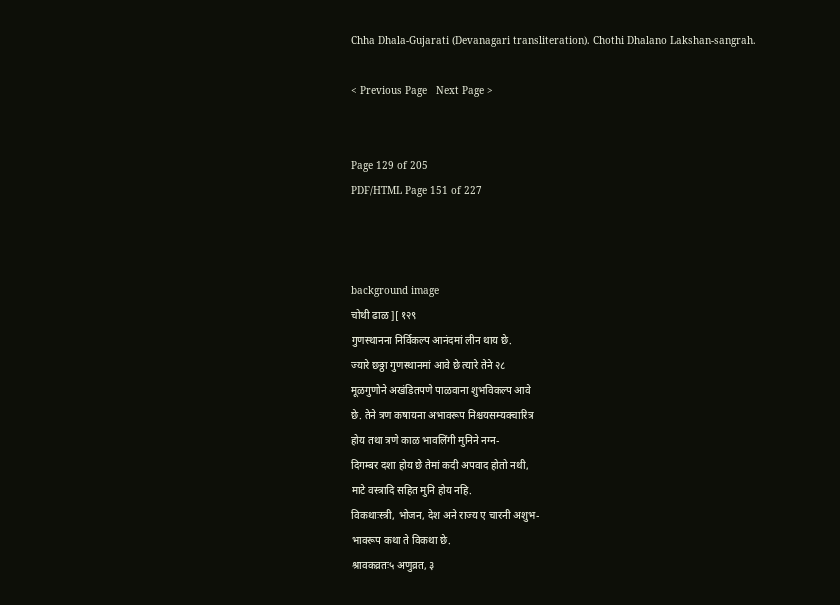Chha Dhala-Gujarati (Devanagari transliteration). Chothi Dhalano Lakshan-sangrah.

< Previous Page   Next Page >


Page 129 of 205
PDF/HTML Page 151 of 227



background image
चोथी ढाळ ][ १२९
गुणस्थानना निर्विकल्प आनंदमां लीन थाय छे.
ज्यारे छठ्ठा गुणस्थानमां आवे छे त्यारे तेने २८
मूळगुणोने अखंडितपणे पाळवाना शुभविकल्प आवे
छे. तेने त्रण कषायना अभावरूप निश्चयसम्यक्चारित्र
होय तथा त्रणे काळ भावलिंगी मुनिने नग्न-
दिगम्बर दशा होय छे तेमां कदी अपवाद होतो नथी,
माटे वस्त्रादि सहित मुनि होय नहि.
विकथाःस्त्री, भोजन, देश अने राज्य ए चारनी अशुभ-
भावरूप कथा ते विकथा छे.
श्रावकव्रतः५ अणुव्रत, ३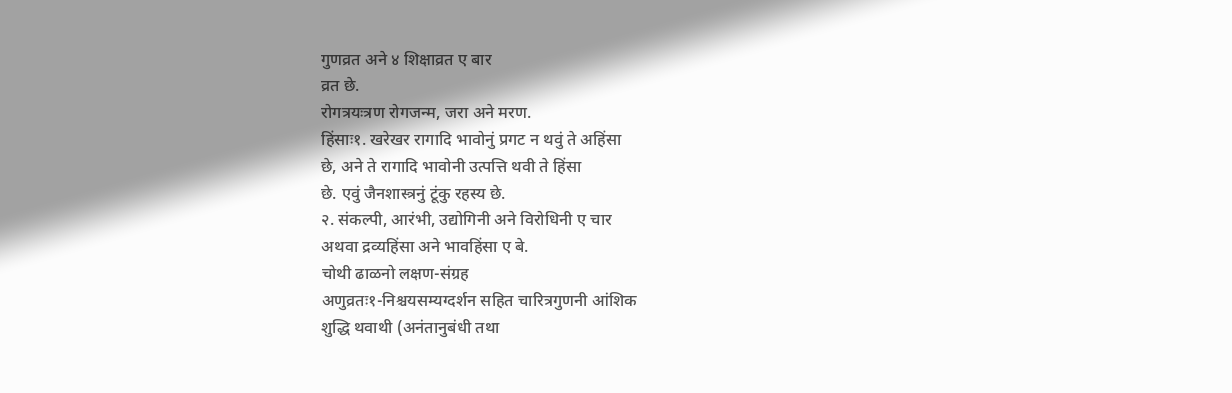गुणव्रत अने ४ शिक्षाव्रत ए बार
व्रत छे.
रोगत्रयःत्रण रोगजन्म, जरा अने मरण.
हिंसाः१. खरेखर रागादि भावोनुं प्रगट न थवुं ते अहिंसा
छे, अने ते रागादि भावोनी उत्पत्ति थवी ते हिंसा
छे. एवुं जैनशास्त्रनुं टूंकु रहस्य छे.
२. संकल्पी, आरंभी, उद्योगिनी अने विरोधिनी ए चार
अथवा द्रव्यहिंसा अने भावहिंसा ए बे.
चोथी ढाळनो लक्षण-संग्रह
अणुव्रतः१-निश्चयसम्यग्दर्शन सहित चारित्रगुणनी आंशिक
शुद्धि थवाथी (अनंतानुबंधी तथा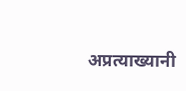अप्रत्याख्यानी